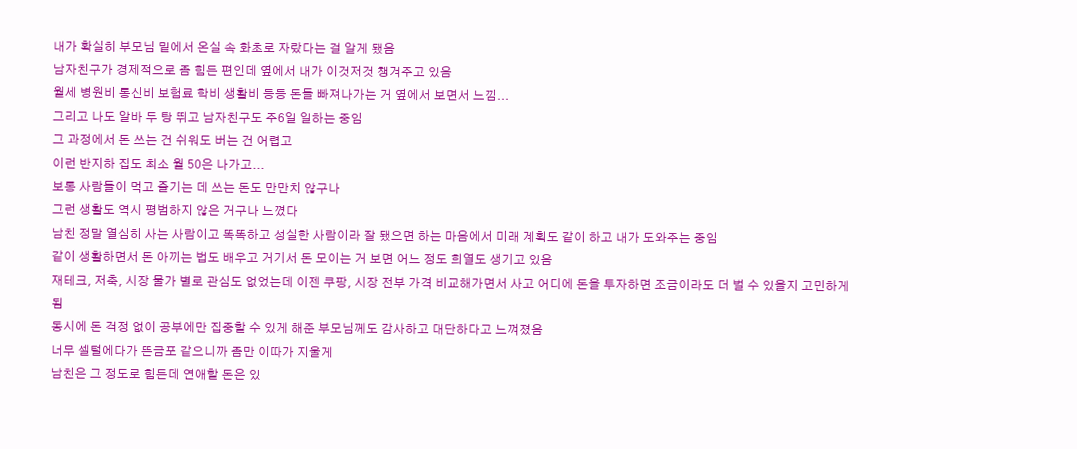내가 확실히 부모님 밑에서 온실 속 화초로 자랐다는 걸 알게 됐음
남자친구가 경제적으로 좀 힘든 편인데 옆에서 내가 이것저것 챙겨주고 있음
월세 병원비 통신비 보험료 학비 생활비 등등 돈들 빠져나가는 거 옆에서 보면서 느낌...
그리고 나도 알바 두 탕 뛰고 남자친구도 주6일 일하는 중임
그 과정에서 돈 쓰는 건 쉬워도 버는 건 어렵고
이런 반지하 집도 최소 월 50은 나가고...
보통 사람들이 먹고 즐기는 데 쓰는 돈도 만만치 않구나
그런 생활도 역시 평범하지 않은 거구나 느꼈다
남친 정말 열심히 사는 사람이고 똑똑하고 성실한 사람이라 잘 됐으면 하는 마음에서 미래 계획도 같이 하고 내가 도와주는 중임
같이 생활하면서 돈 아끼는 법도 배우고 거기서 돈 모이는 거 보면 어느 정도 희열도 생기고 있음
재테크, 저축, 시장 물가 별로 관심도 없었는데 이젠 쿠팡, 시장 전부 가격 비교해가면서 사고 어디에 돈을 투자하면 조금이라도 더 벌 수 있을지 고민하게 됨
동시에 돈 걱정 없이 공부에만 집중할 수 있게 해준 부모님께도 감사하고 대단하다고 느껴졌음
너무 셀털에다가 뜬금포 같으니까 좀만 이따가 지울게
남친은 그 정도로 힘든데 연애할 돈은 있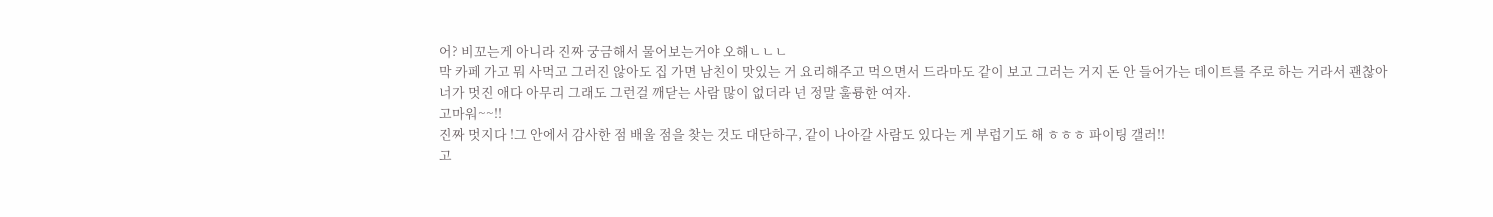어? 비꼬는게 아니라 진짜 궁금해서 물어보는거야 오해ㄴㄴㄴ
막 카페 가고 뭐 사먹고 그러진 않아도 집 가면 남친이 맛있는 거 요리해주고 먹으면서 드라마도 같이 보고 그러는 거지 돈 안 들어가는 데이트를 주로 하는 거라서 괜찮아
너가 멋진 애다 아무리 그래도 그런걸 깨닫는 사람 많이 없더라 넌 정말 훌륭한 여자.
고마워~~!!
진짜 멋지다 !그 안에서 감사한 점 배울 점을 찾는 것도 대단하구, 같이 나아갈 사람도 있다는 게 부럽기도 해 ㅎㅎㅎ 파이팅 갤러!!
고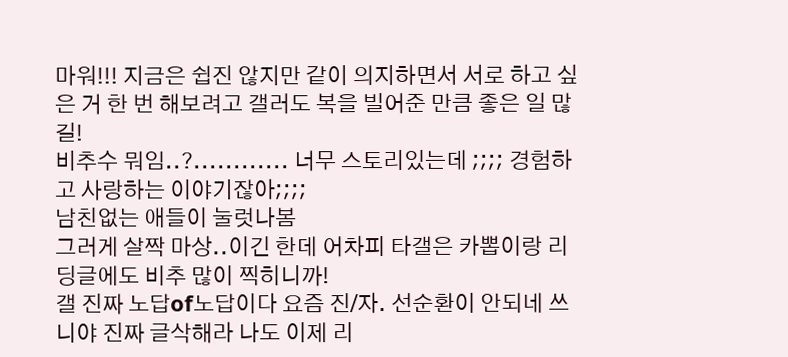마워!!! 지금은 쉽진 않지만 같이 의지하면서 서로 하고 싶은 거 한 번 해보려고 갤러도 복을 빌어준 만큼 좋은 일 많길!
비추수 뭐임..?............ 너무 스토리있는데 ;;;; 경험하고 사랑하는 이야기잖아;;;;
남친없는 애들이 눌럿나봄
그러게 살짝 마상..이긴 한데 어차피 타갤은 카뽑이랑 리딩글에도 비추 많이 찍히니까!
갤 진짜 노답of노답이다 요즘 진/자. 선순환이 안되네 쓰니야 진짜 글삭해라 나도 이제 리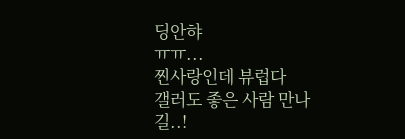딩안햐
ㅠㅠ...
찐사랑인데 뷰럽다
갤러도 좋은 사람 만나길..!